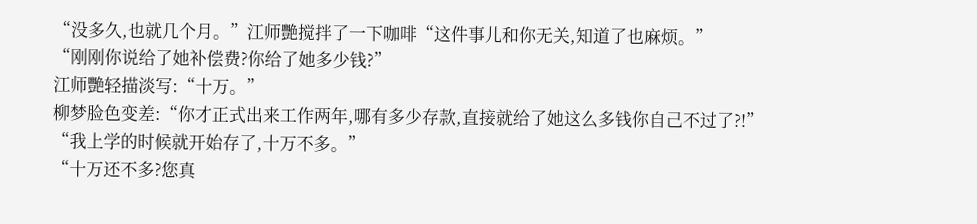“没多久,也就几个月。”江师艷搅拌了一下咖啡“这件事儿和你无关,知道了也麻烦。”
“刚刚你说给了她补偿费?你给了她多少钱?”
江师艷轻描淡写:“十万。”
柳梦脸色变差:“你才正式出来工作两年,哪有多少存款,直接就给了她这么多钱你自己不过了?!”
“我上学的时候就开始存了,十万不多。”
“十万还不多?您真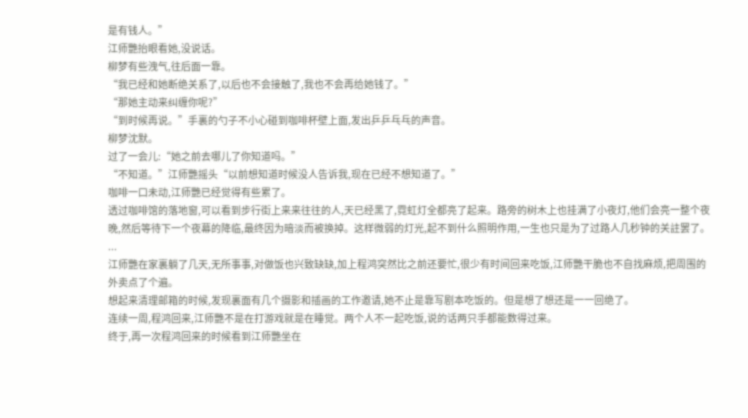是有钱人。”
江师艷抬眼看她,没说话。
柳梦有些洩气,往后面一靠。
“我已经和她断绝关系了,以后也不会接触了,我也不会再给她钱了。”
“那她主动来纠缠你呢?”
“到时候再说。”手裏的勺子不小心碰到咖啡杯壁上面,发出乒乒乓乓的声音。
柳梦沈默。
过了一会儿:“她之前去哪儿了你知道吗。”
“不知道。”江师艷摇头“以前想知道时候没人告诉我,现在已经不想知道了。”
咖啡一口未动,江师艷已经觉得有些累了。
透过咖啡馆的落地窗,可以看到步行街上来来往往的人,天已经黑了,霓虹灯全都亮了起来。路旁的树木上也挂满了小夜灯,他们会亮一整个夜晚,然后等待下一个夜幕的降临,最终因为暗淡而被换掉。这样微弱的灯光,起不到什么照明作用,一生也只是为了过路人几秒钟的关註罢了。
...
江师艷在家裏躺了几天,无所事事,对做饭也兴致缺缺,加上程鸿突然比之前还要忙,很少有时间回来吃饭,江师艷干脆也不自找麻烦,把周围的外卖点了个遍。
想起来清理邮箱的时候,发现裏面有几个摄影和插画的工作邀请,她不止是靠写剧本吃饭的。但是想了想还是一一回绝了。
连续一周,程鸿回来,江师艷不是在打游戏就是在睡觉。两个人不一起吃饭,说的话两只手都能数得过来。
终于,再一次程鸿回来的时候看到江师艷坐在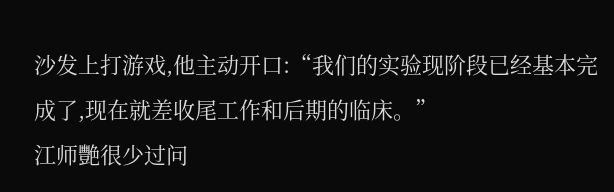沙发上打游戏,他主动开口:“我们的实验现阶段已经基本完成了,现在就差收尾工作和后期的临床。”
江师艷很少过问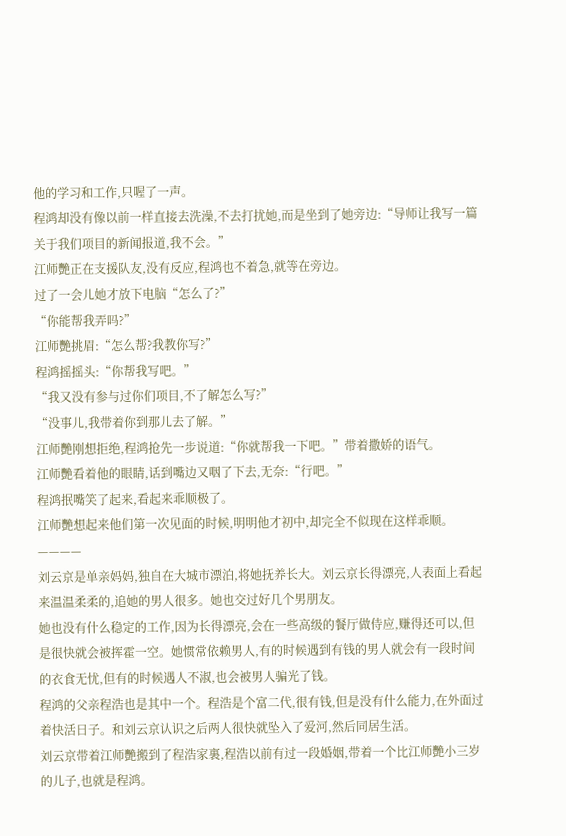他的学习和工作,只喔了一声。
程鸿却没有像以前一样直接去洗澡,不去打扰她,而是坐到了她旁边:“导师让我写一篇关于我们项目的新闻报道,我不会。”
江师艷正在支援队友,没有反应,程鸿也不着急,就等在旁边。
过了一会儿她才放下电脑“怎么了?”
“你能帮我弄吗?”
江师艷挑眉:“怎么帮?我教你写?”
程鸿摇摇头:“你帮我写吧。”
“我又没有参与过你们项目,不了解怎么写?”
“没事儿,我带着你到那儿去了解。”
江师艷刚想拒绝,程鸿抢先一步说道:“你就帮我一下吧。”带着撒娇的语气。
江师艷看着他的眼睛,话到嘴边又咽了下去,无奈:“行吧。”
程鸿抿嘴笑了起来,看起来乖顺极了。
江师艷想起来他们第一次见面的时候,明明他才初中,却完全不似现在这样乖顺。
————
刘云京是单亲妈妈,独自在大城市漂泊,将她抚养长大。刘云京长得漂亮,人表面上看起来温温柔柔的,追她的男人很多。她也交过好几个男朋友。
她也没有什么稳定的工作,因为长得漂亮,会在一些高级的餐厅做侍应,赚得还可以,但是很快就会被挥霍一空。她惯常依赖男人,有的时候遇到有钱的男人就会有一段时间的衣食无忧,但有的时候遇人不淑,也会被男人骗光了钱。
程鸿的父亲程浩也是其中一个。程浩是个富二代,很有钱,但是没有什么能力,在外面过着快活日子。和刘云京认识之后两人很快就坠入了爱河,然后同居生活。
刘云京带着江师艷搬到了程浩家裏,程浩以前有过一段婚姻,带着一个比江师艷小三岁的儿子,也就是程鸿。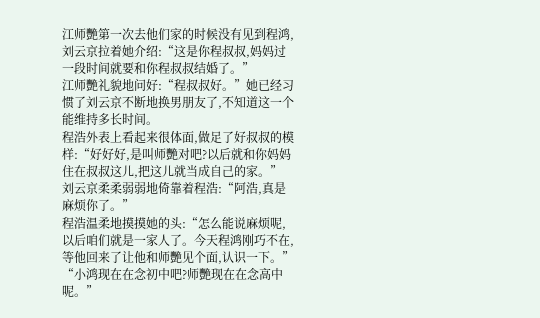江师艷第一次去他们家的时候没有见到程鸿,刘云京拉着她介绍:“这是你程叔叔,妈妈过一段时间就要和你程叔叔结婚了。”
江师艷礼貌地问好:“程叔叔好。”她已经习惯了刘云京不断地换男朋友了,不知道这一个能维持多长时间。
程浩外表上看起来很体面,做足了好叔叔的模样:“好好好,是叫师艷对吧?以后就和你妈妈住在叔叔这儿,把这儿就当成自己的家。”
刘云京柔柔弱弱地倚靠着程浩:“阿浩,真是麻烦你了。”
程浩温柔地摸摸她的头:“怎么能说麻烦呢,以后咱们就是一家人了。今天程鸿刚巧不在,等他回来了让他和师艷见个面,认识一下。”
“小鸿现在在念初中吧?师艷现在在念高中呢。”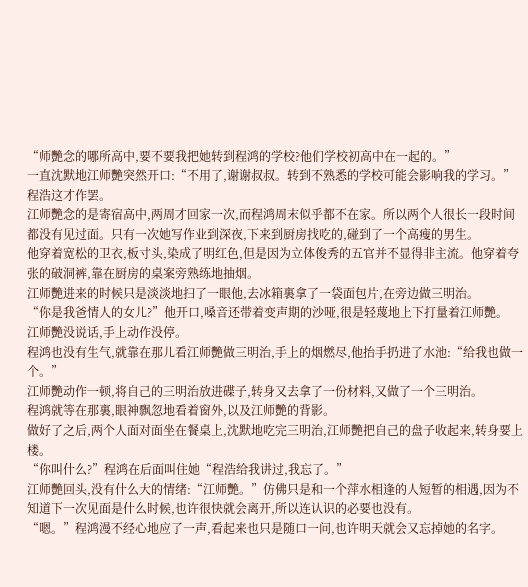“师艷念的哪所高中,要不要我把她转到程鸿的学校?他们学校初高中在一起的。”
一直沈默地江师艷突然开口:“不用了,谢谢叔叔。转到不熟悉的学校可能会影响我的学习。”
程浩这才作罢。
江师艷念的是寄宿高中,两周才回家一次,而程鸿周末似乎都不在家。所以两个人很长一段时间都没有见过面。只有一次她写作业到深夜,下来到厨房找吃的,碰到了一个高瘦的男生。
他穿着宽松的卫衣,板寸头,染成了明红色,但是因为立体俊秀的五官并不显得非主流。他穿着夸张的破洞裤,靠在厨房的桌案旁熟练地抽烟。
江师艷进来的时候只是淡淡地扫了一眼他,去冰箱裏拿了一袋面包片,在旁边做三明治。
“你是我爸情人的女儿?”他开口,嗓音还带着变声期的沙哑,很是轻蔑地上下打量着江师艷。
江师艷没说话,手上动作没停。
程鸿也没有生气,就靠在那儿看江师艷做三明治,手上的烟燃尽,他抬手扔进了水池:“给我也做一个。”
江师艷动作一顿,将自己的三明治放进碟子,转身又去拿了一份材料,又做了一个三明治。
程鸿就等在那裏,眼神飘忽地看着窗外,以及江师艷的背影。
做好了之后,两个人面对面坐在餐桌上,沈默地吃完三明治,江师艷把自己的盘子收起来,转身要上楼。
“你叫什么?”程鸿在后面叫住她“程浩给我讲过,我忘了。”
江师艷回头,没有什么大的情绪:“江师艷。”仿佛只是和一个萍水相逢的人短暂的相遇,因为不知道下一次见面是什么时候,也许很快就会离开,所以连认识的必要也没有。
“嗯。”程鸿漫不经心地应了一声,看起来也只是随口一问,也许明天就会又忘掉她的名字。